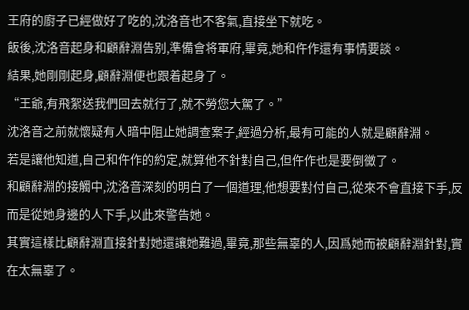王府的廚子已經做好了吃的,沈洛音也不客氣,直接坐下就吃。
飯後,沈洛音起身和顧辭淵告别,準備會将軍府,畢竟,她和仵作還有事情要談。
結果,她剛剛起身,顧辭淵便也跟着起身了。
“王爺,有飛絮送我們回去就行了,就不勞您大駕了。”
沈洛音之前就懷疑有人暗中阻止她調查案子,經過分析,最有可能的人就是顧辭淵。
若是讓他知道,自己和仵作的約定,就算他不針對自己,但仵作也是要倒黴了。
和顧辭淵的接觸中,沈洛音深刻的明白了一個道理,他想要對付自己,從來不會直接下手,反而是從她身邊的人下手,以此來警告她。
其實這樣比顧辭淵直接針對她還讓她難過,畢竟,那些無辜的人,因爲她而被顧辭淵針對,實在太無辜了。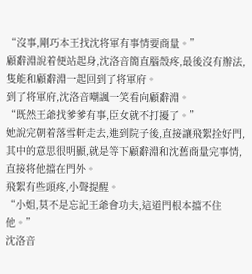“沒事,剛巧本王找沈将軍有事情要商量。”
顧辭淵說着便站起身,沈洛音簡直腦殼疼,最後沒有辦法,隻能和顧辭淵一起回到了将軍府。
到了将軍府,沈洛音嘲諷一笑看向顧辭淵。
“既然王爺找爹爹有事,臣女就不打擾了。”
她說完朝着落雪軒走去,進到院子後,直接讓飛絮拴好門,其中的意思很明顯,就是等下顧辭淵和沈舊商量完事情,直接将他擋在門外。
飛絮有些頭疼,小聲提醒。
“小姐,莫不是忘記王爺會功夫,這道門根本擋不住他。”
沈洛音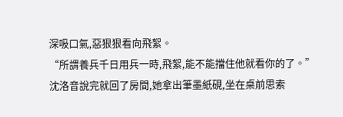深吸口氣,惡狠狠看向飛絮。
“所謂養兵千日用兵一時,飛絮,能不能擋住他就看你的了。”
沈洛音說完就回了房間,她拿出筆墨紙硯,坐在桌前思索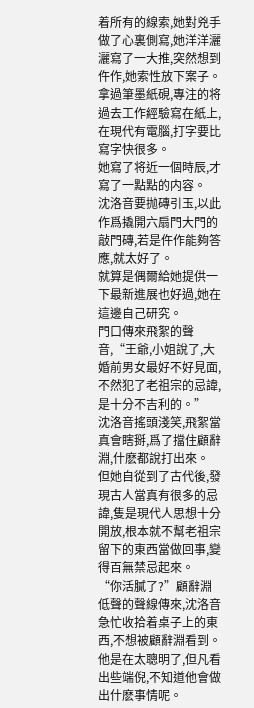着所有的線索,她對兇手做了心裏側寫,她洋洋灑灑寫了一大推,突然想到仵作,她索性放下案子。
拿過筆墨紙硯,專注的将過去工作經驗寫在紙上,在現代有電腦,打字要比寫字快很多。
她寫了将近一個時辰,才寫了一點點的内容。
沈洛音要抛磚引玉,以此作爲撬開六扇門大門的敲門磚,若是仵作能夠答應,就太好了。
就算是偶爾給她提供一下最新進展也好過,她在這邊自己研究。
門口傳來飛絮的聲音,“王爺,小姐說了,大婚前男女最好不好見面,不然犯了老祖宗的忌諱,是十分不吉利的。”
沈洛音搖頭淺笑,飛絮當真會瞎掰,爲了擋住顧辭淵,什麽都說打出來。
但她自從到了古代後,發現古人當真有很多的忌諱,隻是現代人思想十分開放,根本就不幫老祖宗留下的東西當做回事,變得百無禁忌起來。
“你活膩了?”顧辭淵低聲的聲線傳來,沈洛音急忙收拾着桌子上的東西,不想被顧辭淵看到。
他是在太聰明了,但凡看出些端倪,不知道他會做出什麽事情呢。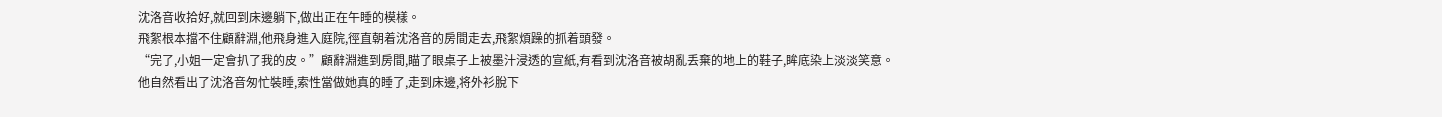沈洛音收拾好,就回到床邊躺下,做出正在午睡的模樣。
飛絮根本擋不住顧辭淵,他飛身進入庭院,徑直朝着沈洛音的房間走去,飛絮煩躁的抓着頭發。
“完了,小姐一定會扒了我的皮。”顧辭淵進到房間,瞄了眼桌子上被墨汁浸透的宣紙,有看到沈洛音被胡亂丢棄的地上的鞋子,眸底染上淡淡笑意。
他自然看出了沈洛音匆忙裝睡,索性當做她真的睡了,走到床邊,将外衫脫下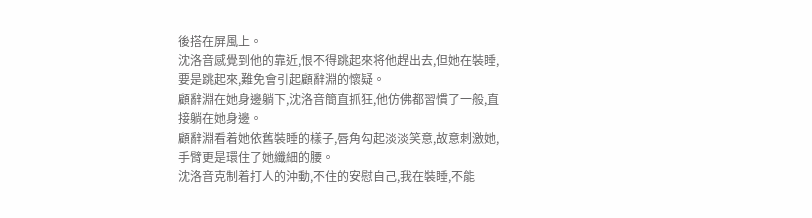後搭在屏風上。
沈洛音感覺到他的靠近,恨不得跳起來将他趕出去,但她在裝睡,要是跳起來,難免會引起顧辭淵的懷疑。
顧辭淵在她身邊躺下,沈洛音簡直抓狂,他仿佛都習慣了一般,直接躺在她身邊。
顧辭淵看着她依舊裝睡的樣子,唇角勾起淡淡笑意,故意刺激她,手臂更是環住了她纖細的腰。
沈洛音克制着打人的沖動,不住的安慰自己,我在裝睡,不能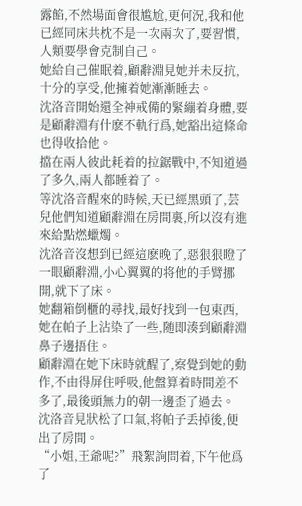露餡,不然場面會很尴尬,更何況,我和他已經同床共枕不是一次兩次了,要習慣,人類要學會克制自己。
她給自己催眠着,顧辭淵見她并未反抗,十分的享受,他擁着她漸漸睡去。
沈洛音開始還全神戒備的緊繃着身體,要是顧辭淵有什麽不軌行爲,她豁出這條命也得收拾他。
擋在兩人彼此耗着的拉鋸戰中,不知道過了多久,兩人都睡着了。
等沈洛音醒來的時候,天已經黑頭了,芸兒他們知道顧辭淵在房間裏,所以沒有進來給點燃蠟燭。
沈洛音沒想到已經這麽晚了,惡狠狠瞪了一眼顧辭淵,小心翼翼的将他的手臂挪開,就下了床。
她翻箱倒櫃的尋找,最好找到一包東西,她在帕子上沾染了一些,随即湊到顧辭淵鼻子邊捂住。
顧辭淵在她下床時就醒了,察覺到她的動作,不由得屏住呼吸,他盤算着時間差不多了,最後頭無力的朝一邊歪了過去。
沈洛音見狀松了口氣,将帕子丢掉後,便出了房間。
“小姐,王爺呢?”飛絮詢問着,下午他爲了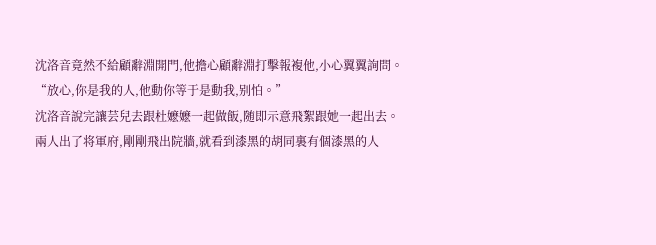沈洛音竟然不給顧辭淵開門,他擔心顧辭淵打擊報複他,小心翼翼詢問。
“放心,你是我的人,他動你等于是動我,别怕。”
沈洛音說完讓芸兒去跟杜嬷嬷一起做飯,随即示意飛絮跟她一起出去。
兩人出了将軍府,剛剛飛出院牆,就看到漆黑的胡同裏有個漆黑的人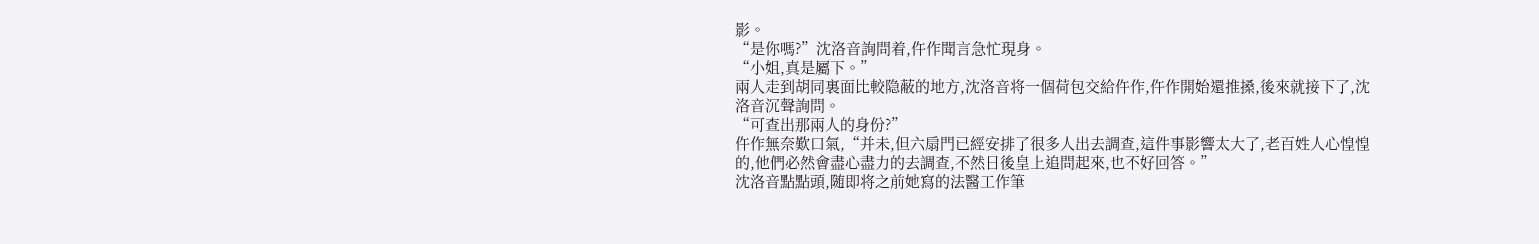影。
“是你嗎?”沈洛音詢問着,仵作聞言急忙現身。
“小姐,真是屬下。”
兩人走到胡同裏面比較隐蔽的地方,沈洛音将一個荷包交給仵作,仵作開始還推搡,後來就接下了,沈洛音沉聲詢問。
“可查出那兩人的身份?”
仵作無奈歎口氣,“并未,但六扇門已經安排了很多人出去調查,這件事影響太大了,老百姓人心惶惶的,他們必然會盡心盡力的去調查,不然日後皇上追問起來,也不好回答。”
沈洛音點點頭,随即将之前她寫的法醫工作筆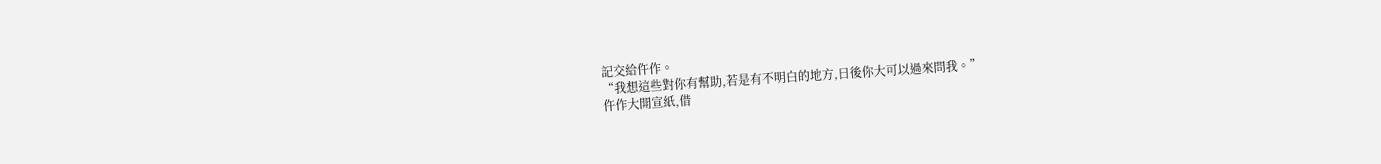記交給仵作。
“我想這些對你有幫助,若是有不明白的地方,日後你大可以過來問我。”
仵作大開宣紙,借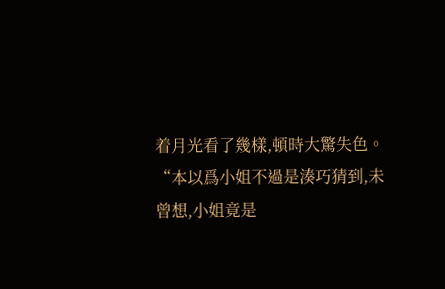着月光看了幾樣,頓時大驚失色。
“本以爲小姐不過是湊巧猜到,未曾想,小姐竟是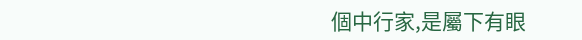個中行家,是屬下有眼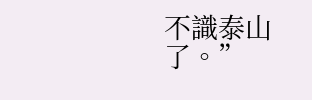不識泰山了。”